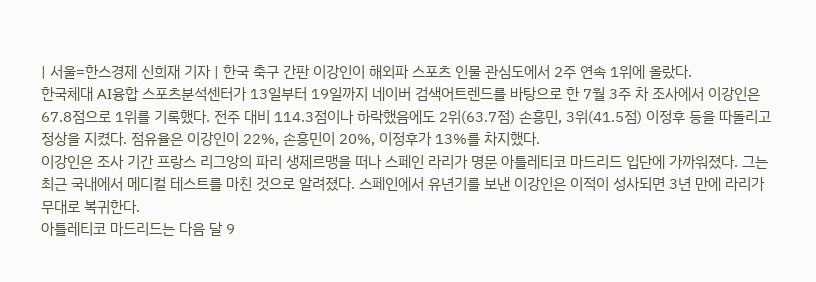| 서울=한스경제 신희재 기자 | 한국 축구 간판 이강인이 해외파 스포츠 인물 관심도에서 2주 연속 1위에 올랐다.
한국체대 AI융합 스포츠분석센터가 13일부터 19일까지 네이버 검색어트렌드를 바탕으로 한 7월 3주 차 조사에서 이강인은 67.8점으로 1위를 기록했다. 전주 대비 114.3점이나 하락했음에도 2위(63.7점) 손흥민, 3위(41.5점) 이정후 등을 따돌리고 정상을 지켰다. 점유율은 이강인이 22%, 손흥민이 20%, 이정후가 13%를 차지했다.
이강인은 조사 기간 프랑스 리그앙의 파리 생제르맹을 떠나 스페인 라리가 명문 아틀레티코 마드리드 입단에 가까워졌다. 그는 최근 국내에서 메디컬 테스트를 마친 것으로 알려졌다. 스페인에서 유년기를 보낸 이강인은 이적이 성사되면 3년 만에 라리가 무대로 복귀한다.
아틀레티코 마드리드는 다음 달 9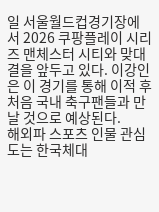일 서울월드컵경기장에서 2026 쿠팡플레이 시리즈 맨체스터 시티와 맞대결을 앞두고 있다. 이강인은 이 경기를 통해 이적 후 처음 국내 축구팬들과 만날 것으로 예상된다.
해외파 스포츠 인물 관심도는 한국체대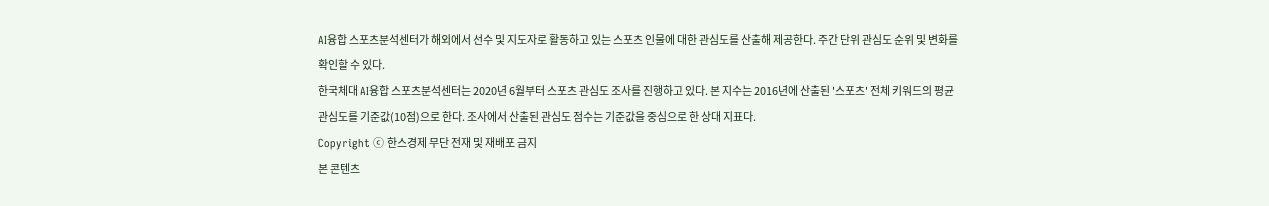AI융합 스포츠분석센터가 해외에서 선수 및 지도자로 활동하고 있는 스포츠 인물에 대한 관심도를 산출해 제공한다. 주간 단위 관심도 순위 및 변화를 확인할 수 있다.
한국체대 AI융합 스포츠분석센터는 2020년 6월부터 스포츠 관심도 조사를 진행하고 있다. 본 지수는 2016년에 산출된 '스포츠' 전체 키워드의 평균 관심도를 기준값(10점)으로 한다. 조사에서 산출된 관심도 점수는 기준값을 중심으로 한 상대 지표다.
Copyright ⓒ 한스경제 무단 전재 및 재배포 금지
본 콘텐츠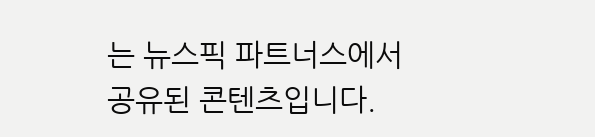는 뉴스픽 파트너스에서 공유된 콘텐츠입니다.